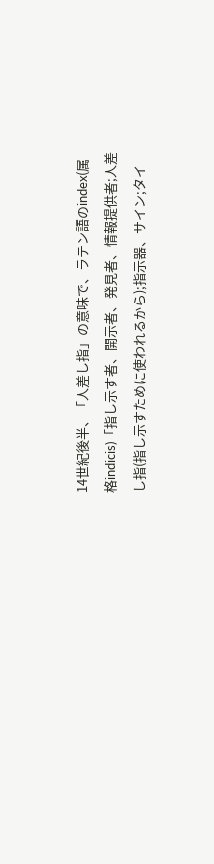14世紀後半、「人差し指」の意味で、ラテン語のindex(属格indicis)「指し示す者、開示者、発見者、情報提供者;人差し指(指し示すために使われるから);指示器、サイン;タイ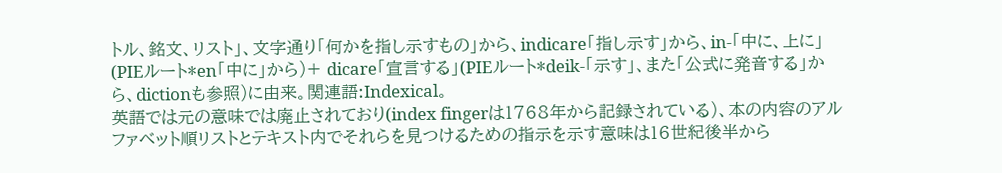トル、銘文、リスト」、文字通り「何かを指し示すもの」から、indicare「指し示す」から、in-「中に、上に」(PIEルート*en「中に」から)+ dicare「宣言する」(PIEルート*deik-「示す」、また「公式に発音する」から、dictionも参照)に由来。関連語:Indexical。
英語では元の意味では廃止されており(index fingerは1768年から記録されている)、本の内容のアルファベット順リストとテキスト内でそれらを見つけるための指示を示す意味は16世紀後半から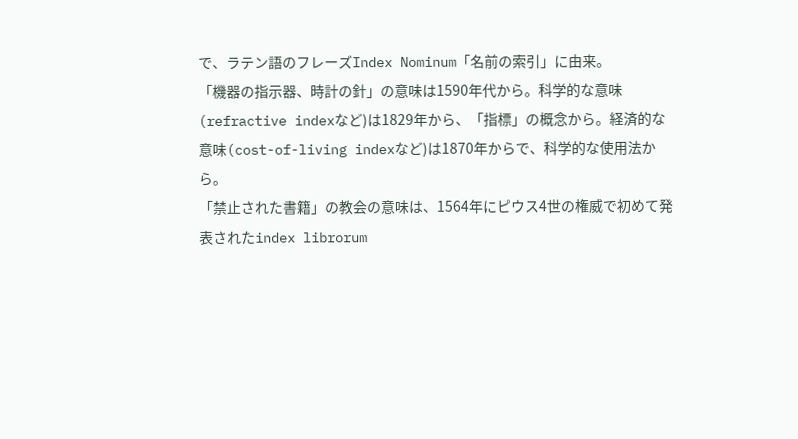で、ラテン語のフレーズIndex Nominum「名前の索引」に由来。
「機器の指示器、時計の針」の意味は1590年代から。科学的な意味(refractive indexなど)は1829年から、「指標」の概念から。経済的な意味(cost-of-living indexなど)は1870年からで、科学的な使用法から。
「禁止された書籍」の教会の意味は、1564年にピウス4世の権威で初めて発表されたindex librorum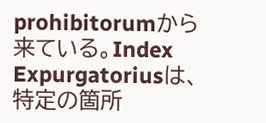prohibitorumから来ている。Index Expurgatoriusは、特定の箇所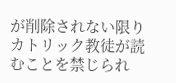が削除されない限りカトリック教徒が読むことを禁じられ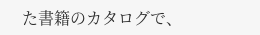た書籍のカタログで、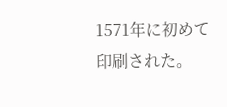1571年に初めて印刷された。